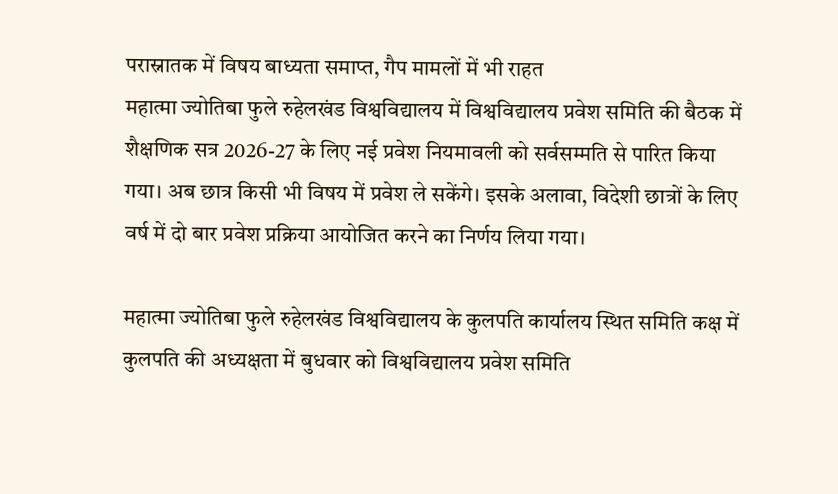परास्नातक में विषय बाध्यता समाप्त, गैप मामलों में भी राहत
महात्मा ज्योतिबा फुले रुहेलखंड विश्वविद्यालय में विश्वविद्यालय प्रवेश समिति की बैठक में शैक्षणिक सत्र 2026-27 के लिए नई प्रवेश नियमावली को सर्वसम्मति से पारित किया गया। अब छात्र किसी भी विषय में प्रवेश ले सकेंगे। इसके अलावा, विदेशी छात्रों के लिए वर्ष में दो बार प्रवेश प्रक्रिया आयोजित करने का निर्णय लिया गया।

महात्मा ज्योतिबा फुले रुहेलखंड विश्वविद्यालय के कुलपति कार्यालय स्थित समिति कक्ष में कुलपति की अध्यक्षता में बुधवार को विश्वविद्यालय प्रवेश समिति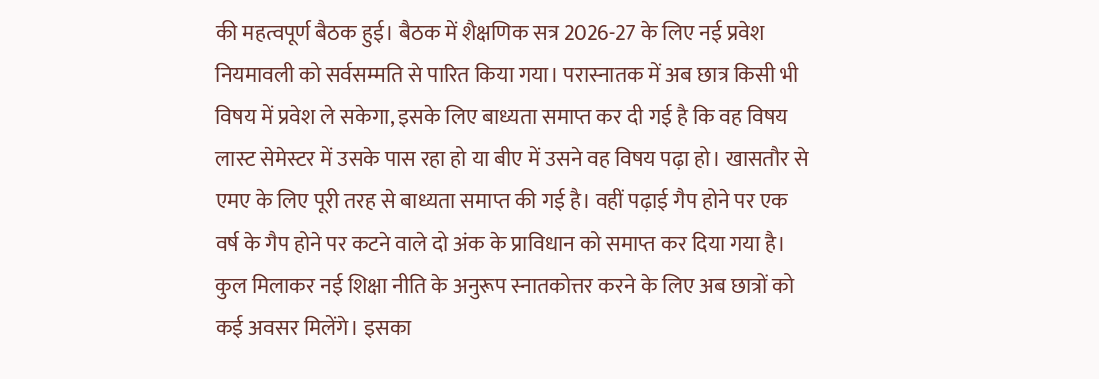की महत्वपूर्ण बैठक हुई। बैठक में शैक्षणिक सत्र 2026-27 के लिए नई प्रवेश नियमावली को सर्वसम्मति से पारित किया गया। परास्नातक में अब छात्र किसी भी विषय में प्रवेश ले सकेगा, इसके लिए बाध्यता समाप्त कर दी गई है कि वह विषय लास्ट सेमेस्टर में उसके पास रहा हो या बीए में उसने वह विषय पढ़ा हो। खासतौर से एमए के लिए पूरी तरह से बाध्यता समाप्त की गई है। वहीं पढ़ाई गैप होने पर एक वर्ष के गैप होने पर कटने वाले दो अंक के प्राविधान को समाप्त कर दिया गया है। कुल मिलाकर नई शिक्षा नीति के अनुरूप स्नातकोत्तर करने के लिए अब छात्रों को कई अवसर मिलेंगे। इसका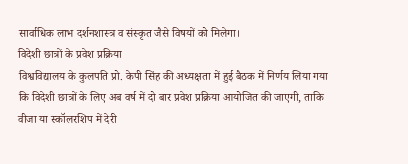सार्वाधिक लाभ दर्शनशास्त्र व संस्कृत जैसे विषयों को मिलेगा।
विदेशी छात्रों के प्रवेश प्रक्रिया
विश्वविद्यालय के कुलपति प्रो. केपी सिंह की अध्यक्षता में हुई बैठक में निर्णय लिया गया कि विदेशी छात्रों के लिए अब वर्ष में दो बार प्रवेश प्रक्रिया आयोजित की जाएगी, ताकि वीजा या स्कॉलरशिप में देरी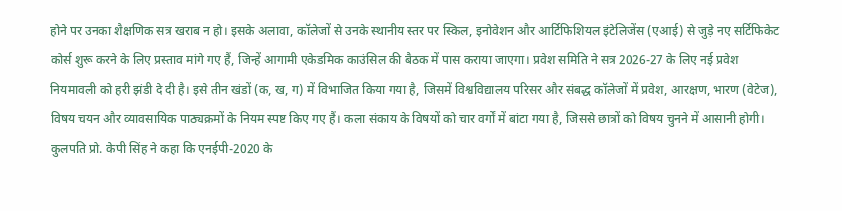होने पर उनका शैक्षणिक सत्र खराब न हो। इसके अलावा, कॉलेजों से उनके स्थानीय स्तर पर स्किल, इनोवेशन और आर्टिफिशियल इंटेलिजेंस (एआई) से जुड़े नए सर्टिफिकेट कोर्स शुरू करने के लिए प्रस्ताव मांगे गए हैं, जिन्हें आगामी एकेडमिक काउंसिल की बैठक में पास कराया जाएगा। प्रवेश समिति ने सत्र 2026-27 के लिए नई प्रवेश नियमावली को हरी झंडी दे दी है। इसे तीन खंडों (क, ख, ग) में विभाजित किया गया है, जिसमें विश्वविद्यालय परिसर और संबद्ध कॉलेजों में प्रवेश, आरक्षण, भारण (वेटेज), विषय चयन और व्यावसायिक पाठ्यक्रमों के नियम स्पष्ट किए गए हैं। कला संकाय के विषयों को चार वर्गों में बांटा गया है, जिससे छात्रों को विषय चुनने में आसानी होगी। कुलपति प्रो. केपी सिंह ने कहा कि एनईपी-2020 के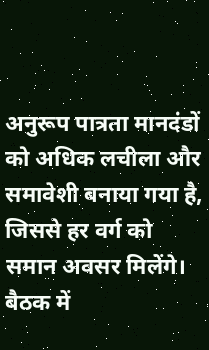अनुरूप पात्रता मानदंडों को अधिक लचीला और समावेशी बनाया गया है, जिससे हर वर्ग को समान अवसर मिलेंगे। बैठक में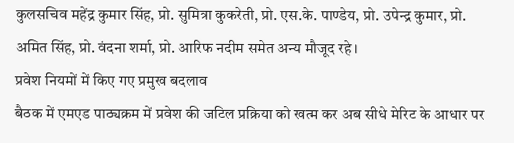कुलसचिव महेंद्र कुमार सिंह, प्रो. सुमित्रा कुकरेती, प्रो. एस.के. पाण्डेय, प्रो. उपेन्द्र कुमार, प्रो. अमित सिंह, प्रो. वंदना शर्मा, प्रो. आरिफ नदीम समेत अन्य मौजूद रहे।
प्रवेश नियमों में किए गए प्रमुख बदलाव
बैठक में एमएड पाठ्यक्रम में प्रवेश की जटिल प्रक्रिया को खत्म कर अब सीधे मेरिट के आधार पर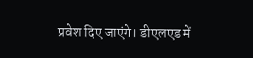प्रवेश दिए जाएंगे। डीएलएड में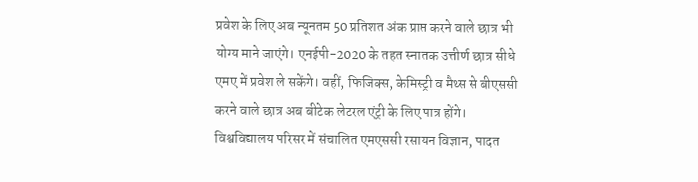प्रवेश के लिए अब न्यूनतम 50 प्रतिशत अंक प्राप्त करने वाले छात्र भी योग्य माने जाएंगे। एनईपी-2020 के तहत स्नातक उत्तीर्ण छात्र सीधे एमए में प्रवेश ले सकेंगे। वहीं, फिजिक्स, केमिस्ट्री व मैथ्स से बीएससी करने वाले छात्र अब बीटेक लेटरल एंट्री के लिए पात्र होंगे। विश्वविद्यालय परिसर में संचालित एमएससी रसायन विज्ञान, पादत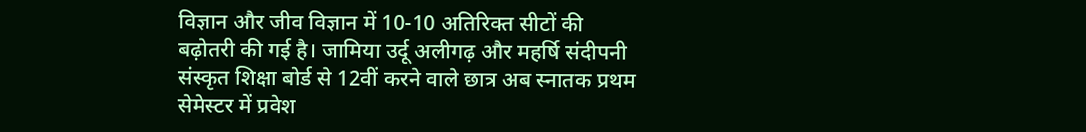विज्ञान और जीव विज्ञान में 10-10 अतिरिक्त सीटों की बढ़ोतरी की गई है। जामिया उर्दू अलीगढ़ और महर्षि संदीपनी संस्कृत शिक्षा बोर्ड से 12वीं करने वाले छात्र अब स्नातक प्रथम सेमेस्टर में प्रवेश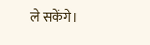ले सकेंगे।